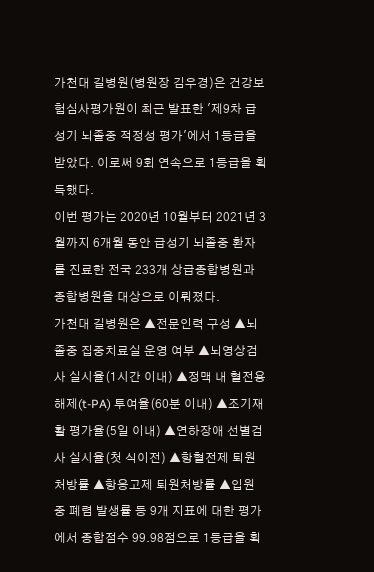가천대 길병원(병원장 김우경)은 건강보험심사평가원이 최근 발표한 '제9차 급성기 뇌졸중 적정성 평가'에서 1등급을 받았다. 이로써 9회 연속으로 1등급을 획득했다.
이번 평가는 2020년 10월부터 2021년 3월까지 6개월 동안 급성기 뇌졸중 환자를 진료한 전국 233개 상급종합병원과 종합병원을 대상으로 이뤄졌다.
가천대 길병원은 ▲전문인력 구성 ▲뇌졸중 집중치료실 운영 여부 ▲뇌영상검사 실시율(1시간 이내) ▲정맥 내 혈전용해제(t-PA) 투여율(60분 이내) ▲조기재활 평가율(5일 이내) ▲연하장애 선별검사 실시율(첫 식이전) ▲항혈전제 퇴원처방률 ▲항응고제 퇴원처방률 ▲입원 중 폐렴 발생률 등 9개 지표에 대한 평가에서 종합점수 99.98점으로 1등급을 획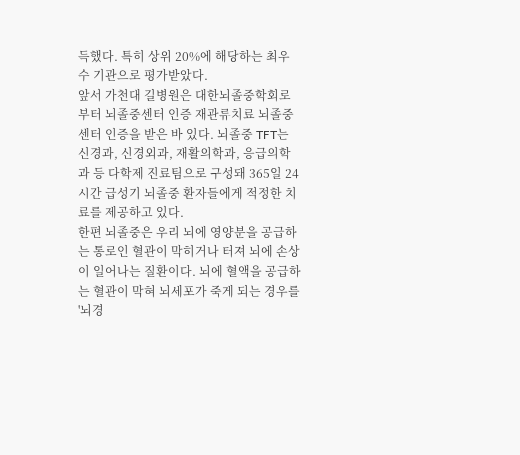득했다. 특히 상위 20%에 해당하는 최우수 기관으로 평가받았다.
앞서 가천대 길병원은 대한뇌졸중학회로부터 뇌졸중센터 인증 재관류치료 뇌졸중센터 인증을 받은 바 있다. 뇌졸중 TFT는 신경과, 신경외과, 재활의학과, 응급의학과 등 다학제 진료팀으로 구성돼 365일 24시간 급성기 뇌졸중 환자들에게 적정한 치료를 제공하고 있다.
한편 뇌졸중은 우리 뇌에 영양분을 공급하는 통로인 혈관이 막히거나 터져 뇌에 손상이 일어나는 질환이다. 뇌에 혈액을 공급하는 혈관이 막혀 뇌세포가 죽게 되는 경우를 '뇌경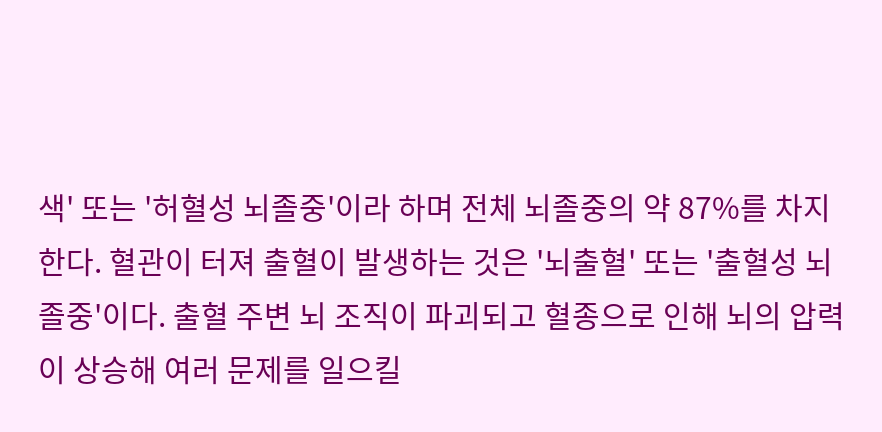색' 또는 '허혈성 뇌졸중'이라 하며 전체 뇌졸중의 약 87%를 차지한다. 혈관이 터져 출혈이 발생하는 것은 '뇌출혈' 또는 '출혈성 뇌졸중'이다. 출혈 주변 뇌 조직이 파괴되고 혈종으로 인해 뇌의 압력이 상승해 여러 문제를 일으킬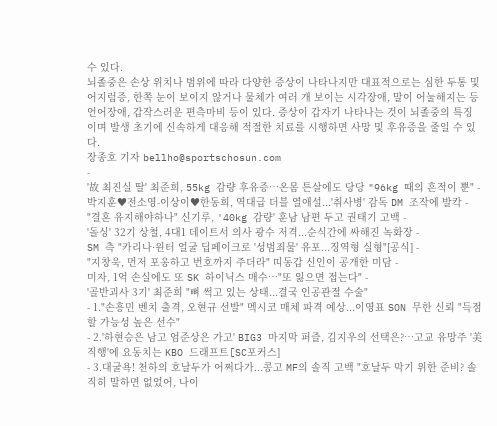수 있다.
뇌졸중은 손상 위치나 범위에 따라 다양한 증상이 나타나지만 대표적으로는 심한 두통 및 어지럼증, 한쪽 눈이 보이지 않거나 물체가 여러 개 보이는 시각장애, 말이 어눌해지는 등 언어장애, 갑작스러운 편측마비 등이 있다. 증상이 갑자기 나타나는 것이 뇌졸중의 특징이며 발생 초기에 신속하게 대응해 적절한 치료를 시행하면 사망 및 후유증을 줄일 수 있다.
장종호 기자 bellho@sportschosun.com
-
'故 최진실 딸' 최준희, 55kg 감량 후유증…온몸 튼살에도 당당 "96kg 때의 흔적이 뿐" -
박지훈♥전소영-이상이♥한동희, 역대급 더블 열애설...'취사병' 감독 DM 조작에 발칵 -
"결혼 유지해야하나" 신기루, '40kg 감량' 훈남 남편 두고 권태기 고백 -
'돌싱' 32기 상철, 4대1 데이트서 의사 광수 저격...순식간에 싸해진 녹화장 -
SM 측 "카리나·윈터 얼굴 딥페이크로 '성범죄물' 유포...징역형 실형"[공식] -
"지창욱, 먼저 포옹하고 번호까지 주더라" 띠동갑 신인이 공개한 미담 -
미자, 1억 손실에도 또 SK 하이닉스 매수…"또 잃으면 접는다" -
'골반괴사 3기' 최준희 "뼈 썩고 있는 상태...결국 인공관절 수술"
- 1."손흥민 벤치 출격, 오현규 선발" 멕시코 매체 파격 예상...이영표 SON 무한 신뢰 "득점할 가능성 높은 선수"
- 2.'하현승은 남고 엄준상은 가고' BIG3 마지막 퍼즐, 김지우의 선택은?…고교 유망주 '美직행'에 요동치는 KBO 드래프트[SC포커스]
- 3.대굴욕! 천하의 호날두가 어쩌다가...콩고 MF의 솔직 고백 "호날두 막기 위한 준비? 솔직히 말하면 없었어, 나이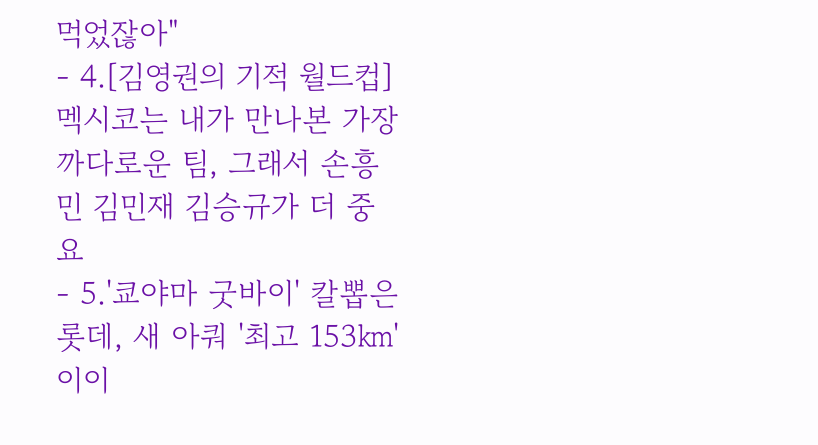먹었잖아"
- 4.[김영권의 기적 월드컵]멕시코는 내가 만나본 가장 까다로운 팀, 그래서 손흥민 김민재 김승규가 더 중요
- 5.'쿄야마 굿바이' 칼뽑은 롯데, 새 아쿼 '최고 153㎞' 이이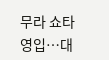무라 쇼타 영입…대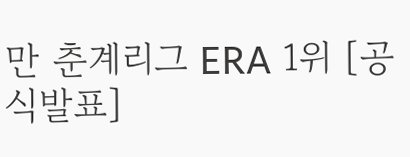만 춘계리그 ERA 1위 [공식발표]